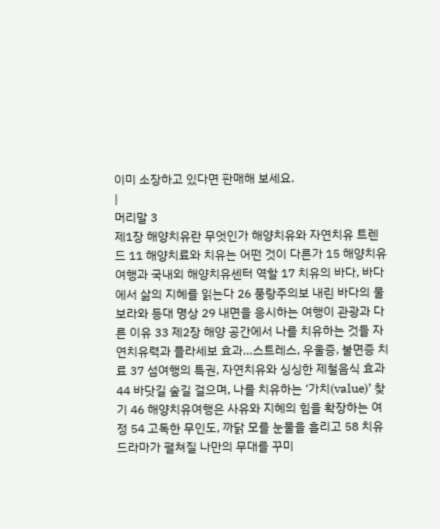이미 소장하고 있다면 판매해 보세요.
|
머리말 3
제1장 해양치유란 무엇인가 해양치유와 자연치유 트렌드 11 해양치료와 치유는 어떤 것이 다른가 15 해양치유여행과 국내외 해양치유센터 역할 17 치유의 바다, 바다에서 삶의 지혜를 읽는다 26 풍랑주의보 내린 바다의 물보라와 등대 명상 29 내면을 응시하는 여행이 관광과 다른 이유 33 제2장 해양 공간에서 나를 치유하는 것들 자연치유력과 플라세보 효과…스트레스, 우울증, 불면증 치료 37 섬여행의 특권, 자연치유와 싱싱한 제철음식 효과 44 바닷길 숲길 걸으며, 나를 치유하는 ‘가치(value)’ 찾기 46 해양치유여행은 사유와 지혜의 힘을 확장하는 여정 54 고독한 무인도, 까닭 모를 눈물을 흘리고 58 치유 드라마가 펼쳐질 나만의 무대를 꾸미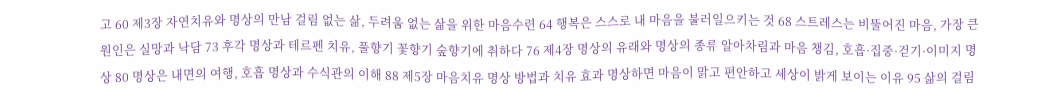고 60 제3장 자연치유와 명상의 만남 걸림 없는 삶, 두려움 없는 삶을 위한 마음수련 64 행복은 스스로 내 마음을 불러일으키는 것 68 스트레스는 비뚤어진 마음, 가장 큰 원인은 실망과 낙담 73 후각 명상과 테르펜 치유, 풀향기 꽃향기 숲향기에 취하다 76 제4장 명상의 유래와 명상의 종류 알아차림과 마음 챙김, 호흡·집중·걷기·이미지 명상 80 명상은 내면의 여행, 호흡 명상과 수식관의 이해 88 제5장 마음치유 명상 방법과 치유 효과 명상하면 마음이 맑고 편안하고 세상이 밝게 보이는 이유 95 삶의 걸림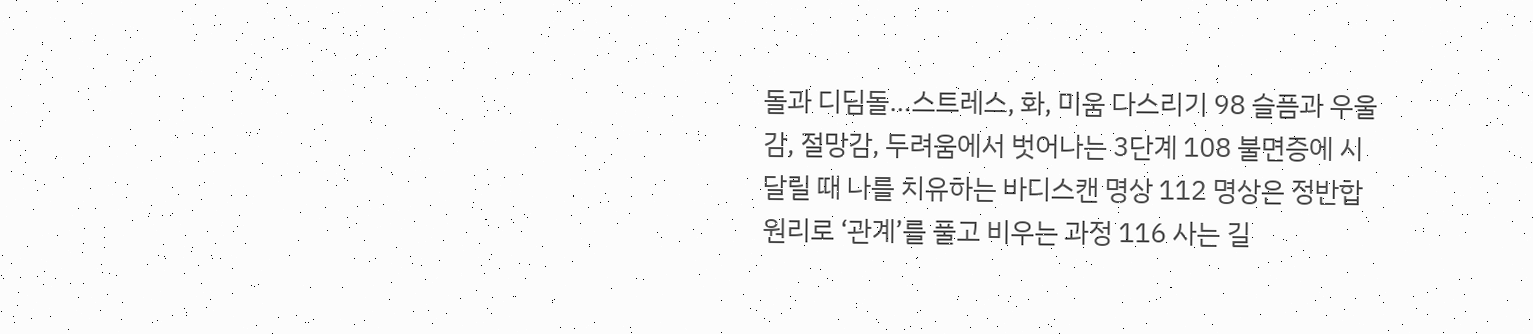돌과 디딤돌…스트레스, 화, 미움 다스리기 98 슬픔과 우울감, 절망감, 두려움에서 벗어나는 3단계 108 불면증에 시달릴 때 나를 치유하는 바디스캔 명상 112 명상은 정반합 원리로 ‘관계’를 풀고 비우는 과정 116 사는 길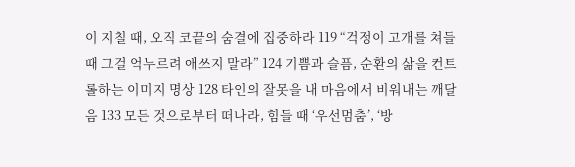이 지칠 때, 오직 코끝의 숨결에 집중하라 119 “걱정이 고개를 쳐들 때 그걸 억누르려 애쓰지 말라” 124 기쁨과 슬픔, 순환의 삶을 컨트롤하는 이미지 명상 128 타인의 잘못을 내 마음에서 비워내는 깨달음 133 모든 것으로부터 떠나라, 힘들 때 ‘우선멈춤’, ‘방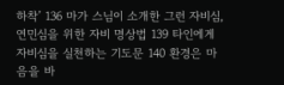하착’ 136 마가 스님이 소개한 그런 자비심, 연민심을 위한 자비 명상법 139 타인에게 자비심을 실천하는 기도문 140 환경은 마음을 바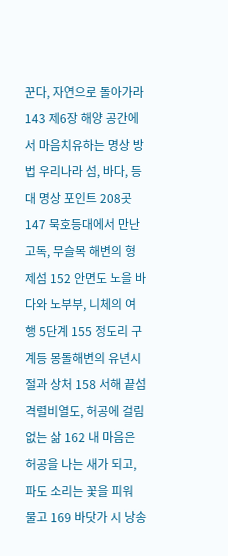꾼다, 자연으로 돌아가라 143 제6장 해양 공간에서 마음치유하는 명상 방법 우리나라 섬, 바다, 등대 명상 포인트 208곳 147 묵호등대에서 만난 고독, 무슬목 해변의 형제섬 152 안면도 노을 바다와 노부부, 니체의 여행 5단계 155 정도리 구계등 몽돌해변의 유년시절과 상처 158 서해 끝섬 격렬비열도, 허공에 걸림 없는 삶 162 내 마음은 허공을 나는 새가 되고, 파도 소리는 꽃을 피워 물고 169 바닷가 시 낭송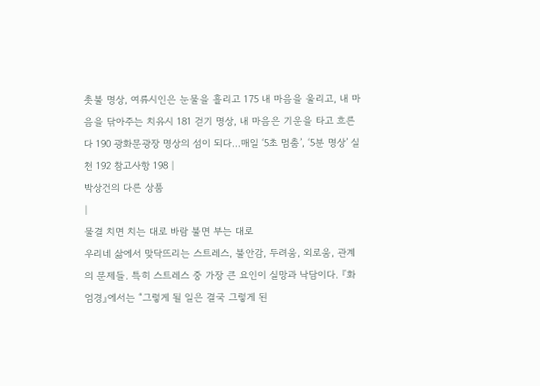촛불 명상, 여류시인은 눈물을 흘리고 175 내 마음을 울리고, 내 마음을 닦아주는 치유시 181 걷기 명상, 내 마음은 기운을 타고 흐른다 190 광화문광장 명상의 섬이 되다…매일 ‘5초 멈춤’, ‘5분 명상’ 실천 192 참고사항 198 |
박상건의 다른 상품
|
물결 치면 치는 대로 바람 불면 부는 대로
우리네 삶에서 맞닥뜨리는 스트레스, 불안감, 두려움, 외로움, 관계의 문제들. 특히 스트레스 중 가장 큰 요인이 실망과 낙담이다. 『화엄경』에서는 “그렇게 될 일은 결국 그렇게 된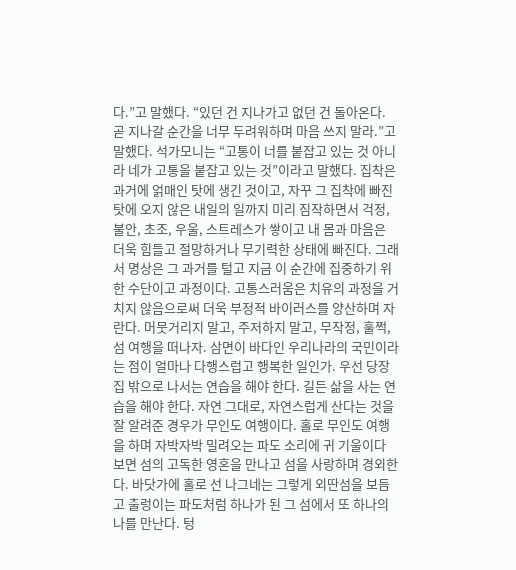다.”고 말했다. “있던 건 지나가고 없던 건 돌아온다. 곧 지나갈 순간을 너무 두려워하며 마음 쓰지 말라.”고 말했다. 석가모니는 “고통이 너를 붙잡고 있는 것 아니라 네가 고통을 붙잡고 있는 것”이라고 말했다. 집착은 과거에 얽매인 탓에 생긴 것이고, 자꾸 그 집착에 빠진 탓에 오지 않은 내일의 일까지 미리 짐작하면서 걱정, 불안, 초조, 우울, 스트레스가 쌓이고 내 몸과 마음은 더욱 힘들고 절망하거나 무기력한 상태에 빠진다. 그래서 명상은 그 과거를 털고 지금 이 순간에 집중하기 위한 수단이고 과정이다. 고통스러움은 치유의 과정을 거치지 않음으로써 더욱 부정적 바이러스를 양산하며 자란다. 머뭇거리지 말고, 주저하지 말고, 무작정, 훌쩍, 섬 여행을 떠나자. 삼면이 바다인 우리나라의 국민이라는 점이 얼마나 다행스럽고 행복한 일인가. 우선 당장 집 밖으로 나서는 연습을 해야 한다. 길든 삶을 사는 연습을 해야 한다. 자연 그대로, 자연스럽게 산다는 것을 잘 알려준 경우가 무인도 여행이다. 홀로 무인도 여행을 하며 자박자박 밀려오는 파도 소리에 귀 기울이다 보면 섬의 고독한 영혼을 만나고 섬을 사랑하며 경외한다. 바닷가에 홀로 선 나그네는 그렇게 외딴섬을 보듬고 출렁이는 파도처럼 하나가 된 그 섬에서 또 하나의 나를 만난다. 텅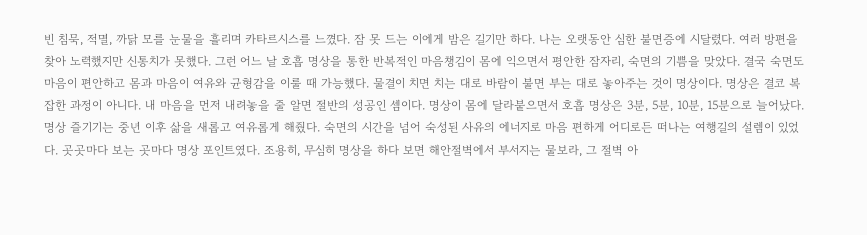빈 침묵, 적멸, 까닭 모를 눈물을 흘리며 카타르시스를 느꼈다. 잠 못 드는 이에게 밤은 길기만 하다. 나는 오랫동안 심한 불면증에 시달렸다. 여러 방편을 찾아 노력했지만 신통치가 못했다. 그런 어느 날 호흡 명상을 통한 반복적인 마음챙김이 몸에 익으면서 평안한 잠자리, 숙면의 기쁨을 맞았다. 결국 숙면도 마음이 편안하고 몸과 마음이 여유와 균형감을 이룰 때 가능했다. 물결이 치면 치는 대로 바람이 불면 부는 대로 놓아주는 것이 명상이다. 명상은 결코 복잡한 과정이 아니다. 내 마음을 먼저 내려놓을 줄 알면 절반의 성공인 셈이다. 명상이 몸에 달라붙으면서 호흡 명상은 3분, 5분, 10분, 15분으로 늘어났다. 명상 즐기기는 중년 이후 삶을 새롭고 여유롭게 해줬다. 숙면의 시간을 넘어 숙성된 사유의 에너지로 마음 편하게 어디로든 떠나는 여행길의 설렘이 있었다. 곳곳마다 보는 곳마다 명상 포인트였다. 조용히, 무심히 명상을 하다 보면 해안절벽에서 부서지는 물보라, 그 절벽 아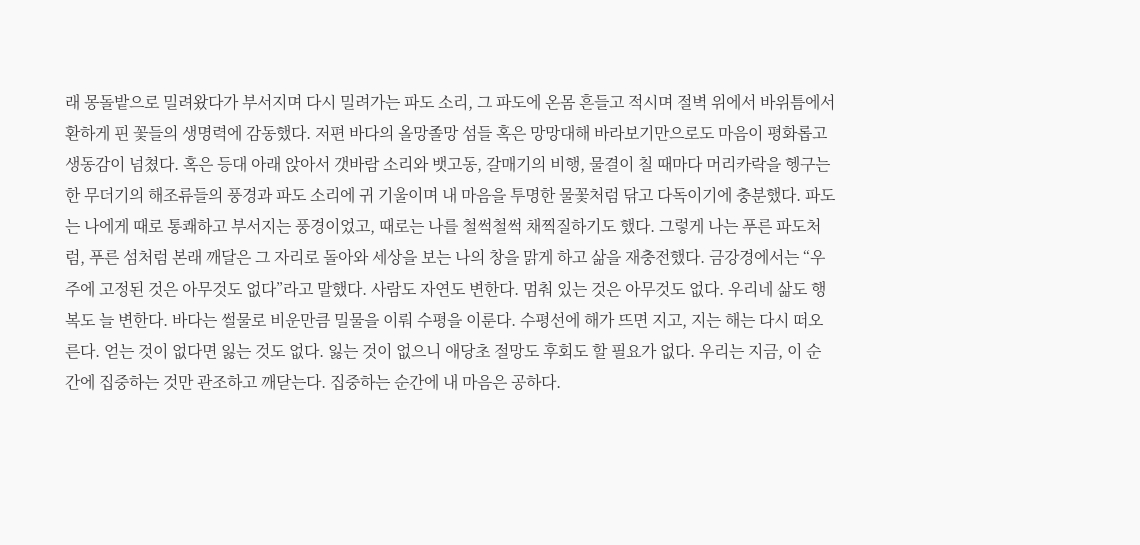래 몽돌밭으로 밀려왔다가 부서지며 다시 밀려가는 파도 소리, 그 파도에 온몸 흔들고 적시며 절벽 위에서 바위틈에서 환하게 핀 꽃들의 생명력에 감동했다. 저편 바다의 올망졸망 섬들 혹은 망망대해 바라보기만으로도 마음이 평화롭고 생동감이 넘쳤다. 혹은 등대 아래 앉아서 갯바람 소리와 뱃고동, 갈매기의 비행, 물결이 칠 때마다 머리카락을 헹구는 한 무더기의 해조류들의 풍경과 파도 소리에 귀 기울이며 내 마음을 투명한 물꽃처럼 닦고 다독이기에 충분했다. 파도는 나에게 때로 통쾌하고 부서지는 풍경이었고, 때로는 나를 철썩철썩 채찍질하기도 했다. 그렇게 나는 푸른 파도처럼, 푸른 섬처럼 본래 깨달은 그 자리로 돌아와 세상을 보는 나의 창을 맑게 하고 삶을 재충전했다. 금강경에서는 “우주에 고정된 것은 아무것도 없다”라고 말했다. 사람도 자연도 변한다. 멈춰 있는 것은 아무것도 없다. 우리네 삶도 행복도 늘 변한다. 바다는 썰물로 비운만큼 밀물을 이뤄 수평을 이룬다. 수평선에 해가 뜨면 지고, 지는 해는 다시 떠오른다. 얻는 것이 없다면 잃는 것도 없다. 잃는 것이 없으니 애당초 절망도 후회도 할 필요가 없다. 우리는 지금, 이 순간에 집중하는 것만 관조하고 깨닫는다. 집중하는 순간에 내 마음은 공하다.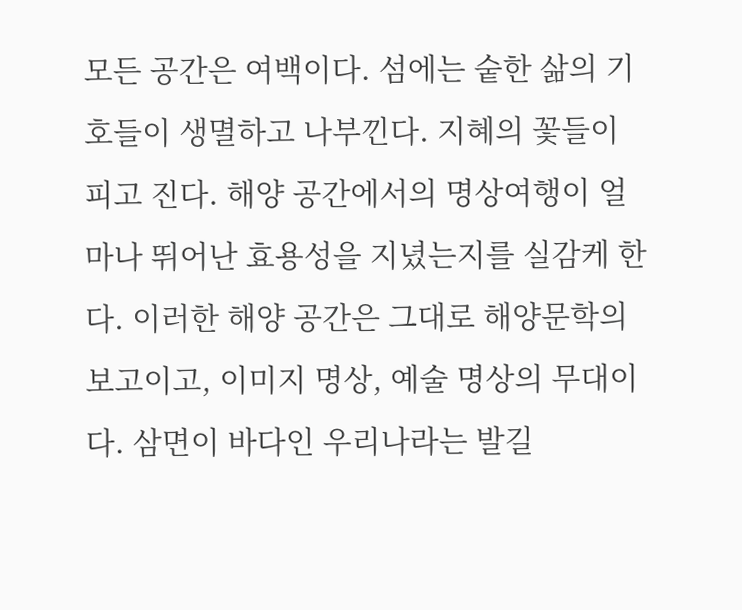모든 공간은 여백이다. 섬에는 숱한 삶의 기호들이 생멸하고 나부낀다. 지혜의 꽃들이 피고 진다. 해양 공간에서의 명상여행이 얼마나 뛰어난 효용성을 지녔는지를 실감케 한다. 이러한 해양 공간은 그대로 해양문학의 보고이고, 이미지 명상, 예술 명상의 무대이다. 삼면이 바다인 우리나라는 발길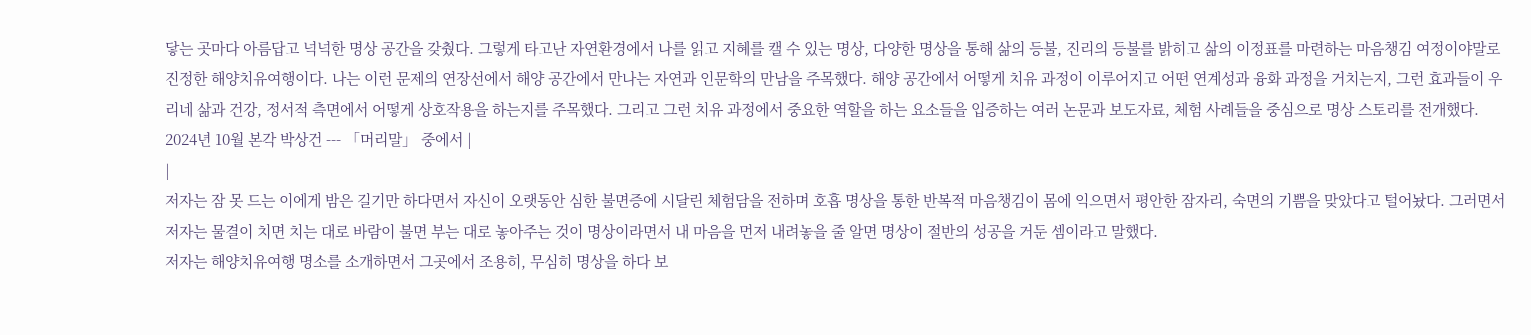닿는 곳마다 아름답고 넉넉한 명상 공간을 갖췄다. 그렇게 타고난 자연환경에서 나를 읽고 지혜를 캘 수 있는 명상, 다양한 명상을 통해 삶의 등불, 진리의 등불를 밝히고 삶의 이정표를 마련하는 마음챙김 여정이야말로 진정한 해양치유여행이다. 나는 이런 문제의 연장선에서 해양 공간에서 만나는 자연과 인문학의 만남을 주목했다. 해양 공간에서 어떻게 치유 과정이 이루어지고 어떤 연계성과 융화 과정을 거치는지, 그런 효과들이 우리네 삶과 건강, 정서적 측면에서 어떻게 상호작용을 하는지를 주목했다. 그리고 그런 치유 과정에서 중요한 역할을 하는 요소들을 입증하는 여러 논문과 보도자료, 체험 사례들을 중심으로 명상 스토리를 전개했다. 2024년 10월 본각 박상건 --- 「머리말」 중에서 |
|
저자는 잠 못 드는 이에게 밤은 길기만 하다면서 자신이 오랫동안 심한 불면증에 시달린 체험담을 전하며 호흡 명상을 통한 반복적 마음챙김이 몸에 익으면서 평안한 잠자리, 숙면의 기쁨을 맞았다고 털어놨다. 그러면서 저자는 물결이 치면 치는 대로 바람이 불면 부는 대로 놓아주는 것이 명상이라면서 내 마음을 먼저 내려놓을 줄 알면 명상이 절반의 성공을 거둔 셈이라고 말했다.
저자는 해양치유여행 명소를 소개하면서 그곳에서 조용히, 무심히 명상을 하다 보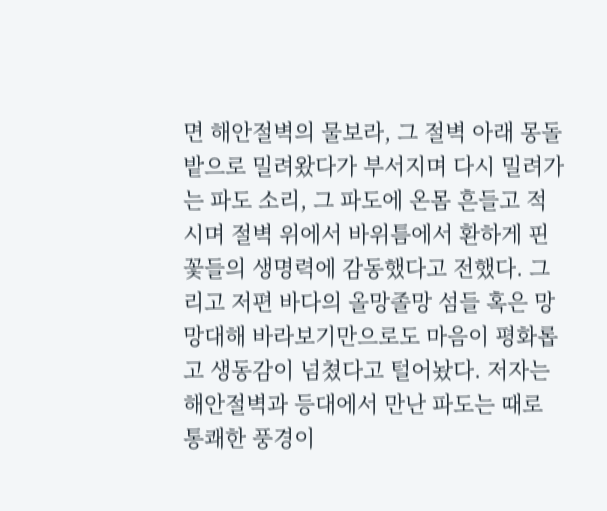면 해안절벽의 물보라, 그 절벽 아래 몽돌밭으로 밀려왔다가 부서지며 다시 밀려가는 파도 소리, 그 파도에 온몸 흔들고 적시며 절벽 위에서 바위틈에서 환하게 핀 꽃들의 생명력에 감동했다고 전했다. 그리고 저편 바다의 올망졸망 섬들 혹은 망망대해 바라보기만으로도 마음이 평화롭고 생동감이 넘쳤다고 털어놨다. 저자는 해안절벽과 등대에서 만난 파도는 때로 통쾌한 풍경이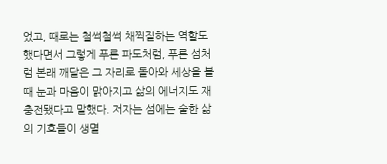었고, 때로는 철썩철썩 채찍질하는 역할도 했다면서 그렇게 푸른 파도처럼, 푸른 섬처럼 본래 깨달은 그 자리로 돌아와 세상을 볼 때 눈과 마음이 맑아지고 삶의 에너지도 재충전됐다고 말했다. 저자는 섬에는 숱한 삶의 기호들이 생멸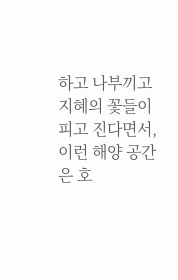하고 나부끼고 지혜의 꽃들이 피고 진다면서, 이런 해양 공간은 호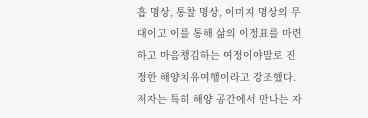흡 명상, 통찰 명상, 이미지 명상의 무대이고 이를 통해 삶의 이정표를 마련하고 마음챙김하는 여정이야말로 진정한 해양치유여행이라고 강조했다. 저자는 특히 해양 공간에서 만나는 자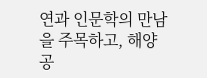연과 인문학의 만남을 주목하고, 해양 공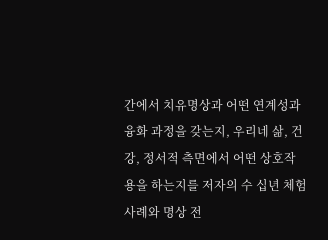간에서 치유명상과 어떤 연계성과 융화 과정을 갖는지, 우리네 삶, 건강, 정서적 측면에서 어떤 상호작용을 하는지를 저자의 수 십년 체험 사례와 명상 전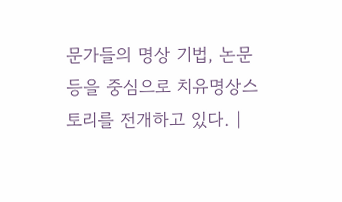문가들의 명상 기법, 논문 등을 중심으로 치유명상스토리를 전개하고 있다. |